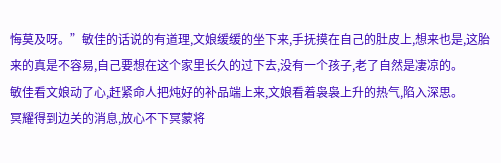悔莫及呀。”敏佳的话说的有道理,文娘缓缓的坐下来,手抚摸在自己的肚皮上,想来也是,这胎来的真是不容易,自己要想在这个家里长久的过下去,没有一个孩子,老了自然是凄凉的。
敏佳看文娘动了心,赶紧命人把炖好的补品端上来,文娘看着袅袅上升的热气,陷入深思。
冥耀得到边关的消息,放心不下冥蒙将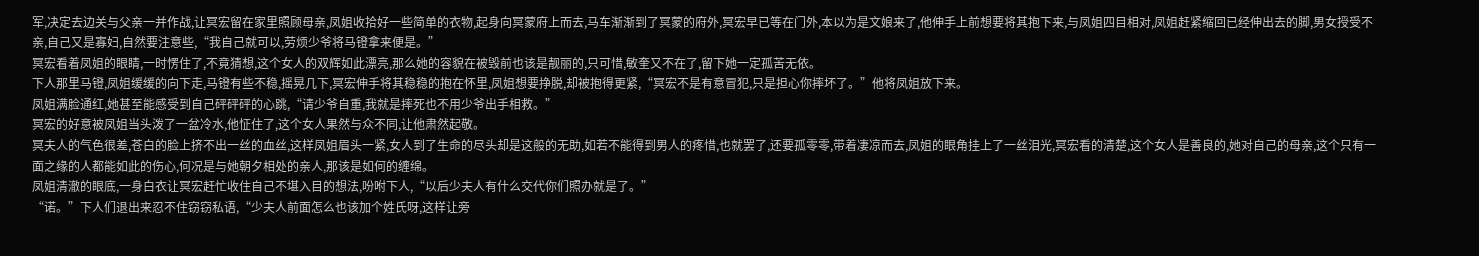军,决定去边关与父亲一并作战,让冥宏留在家里照顾母亲,凤姐收拾好一些简单的衣物,起身向冥蒙府上而去,马车渐渐到了冥蒙的府外,冥宏早已等在门外,本以为是文娘来了,他伸手上前想要将其抱下来,与凤姐四目相对,凤姐赶紧缩回已经伸出去的脚,男女授受不亲,自己又是寡妇,自然要注意些,“我自己就可以,劳烦少爷将马镫拿来便是。”
冥宏看着凤姐的眼睛,一时愣住了,不竟猜想,这个女人的双辉如此漂亮,那么她的容貌在被毁前也该是靓丽的,只可惜,敏奎又不在了,留下她一定孤苦无依。
下人那里马镫,凤姐缓缓的向下走,马镫有些不稳,摇晃几下,冥宏伸手将其稳稳的抱在怀里,凤姐想要挣脱,却被抱得更紧,“冥宏不是有意冒犯,只是担心你摔坏了。”他将凤姐放下来。
凤姐满脸通红,她甚至能感受到自己砰砰砰的心跳,“请少爷自重,我就是摔死也不用少爷出手相救。”
冥宏的好意被凤姐当头泼了一盆冷水,他怔住了,这个女人果然与众不同,让他肃然起敬。
冥夫人的气色很差,苍白的脸上挤不出一丝的血丝,这样凤姐眉头一紧,女人到了生命的尽头却是这般的无助,如若不能得到男人的疼惜,也就罢了,还要孤零零,带着凄凉而去,凤姐的眼角挂上了一丝泪光,冥宏看的清楚,这个女人是善良的,她对自己的母亲,这个只有一面之缘的人都能如此的伤心,何况是与她朝夕相处的亲人,那该是如何的缠绵。
凤姐清澈的眼底,一身白衣让冥宏赶忙收住自己不堪入目的想法,吩咐下人,“以后少夫人有什么交代你们照办就是了。”
“诺。”下人们退出来忍不住窃窃私语,“少夫人前面怎么也该加个姓氏呀,这样让旁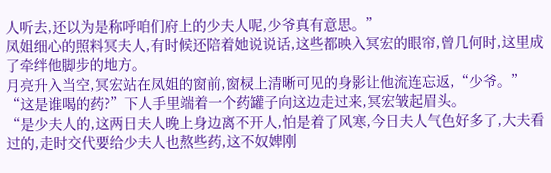人听去,还以为是称呼咱们府上的少夫人呢,少爷真有意思。”
凤姐细心的照料冥夫人,有时候还陪着她说说话,这些都映入冥宏的眼帘,曾几何时,这里成了牵绊他脚步的地方。
月亮升入当空,冥宏站在凤姐的窗前,窗棂上清晰可见的身影让他流连忘返,“少爷。”
“这是谁喝的药?”下人手里端着一个药罐子向这边走过来,冥宏皱起眉头。
“是少夫人的,这两日夫人晚上身边离不开人,怕是着了风寒,今日夫人气色好多了,大夫看过的,走时交代要给少夫人也熬些药,这不奴婢刚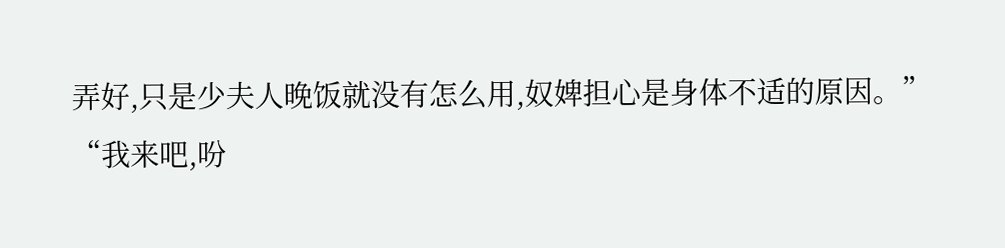弄好,只是少夫人晚饭就没有怎么用,奴婢担心是身体不适的原因。”
“我来吧,吩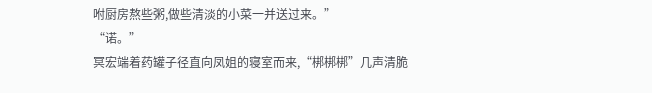咐厨房熬些粥,做些清淡的小菜一并送过来。”
“诺。”
冥宏端着药罐子径直向凤姐的寝室而来,“梆梆梆”几声清脆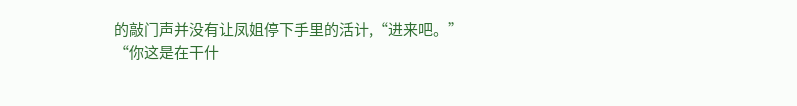的敲门声并没有让凤姐停下手里的活计,“进来吧。”
“你这是在干什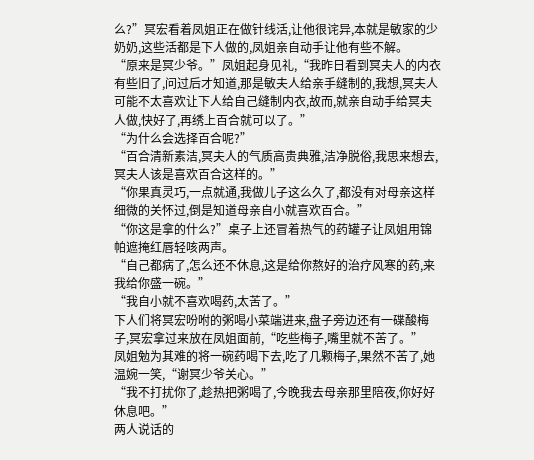么?”冥宏看着凤姐正在做针线活,让他很诧异,本就是敏家的少奶奶,这些活都是下人做的,凤姐亲自动手让他有些不解。
“原来是冥少爷。”凤姐起身见礼,“我昨日看到冥夫人的内衣有些旧了,问过后才知道,那是敏夫人给亲手缝制的,我想,冥夫人可能不太喜欢让下人给自己缝制内衣,故而,就亲自动手给冥夫人做,快好了,再绣上百合就可以了。”
“为什么会选择百合呢?”
“百合清新素洁,冥夫人的气质高贵典雅,洁净脱俗,我思来想去,冥夫人该是喜欢百合这样的。”
“你果真灵巧,一点就通,我做儿子这么久了,都没有对母亲这样细微的关怀过,倒是知道母亲自小就喜欢百合。”
“你这是拿的什么?”桌子上还冒着热气的药罐子让凤姐用锦帕遮掩红唇轻咳两声。
“自己都病了,怎么还不休息,这是给你熬好的治疗风寒的药,来我给你盛一碗。”
“我自小就不喜欢喝药,太苦了。”
下人们将冥宏吩咐的粥喝小菜端进来,盘子旁边还有一碟酸梅子,冥宏拿过来放在凤姐面前,“吃些梅子,嘴里就不苦了。”
凤姐勉为其难的将一碗药喝下去,吃了几颗梅子,果然不苦了,她温婉一笑,“谢冥少爷关心。”
“我不打扰你了,趁热把粥喝了,今晚我去母亲那里陪夜,你好好休息吧。”
两人说话的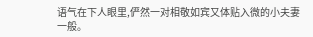语气在下人眼里,俨然一对相敬如宾又体贴入微的小夫妻一般。